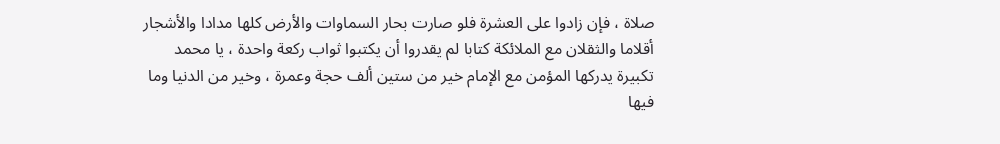صلاة ، فإن زادوا على العشرة فلو صارت بحار السماوات والأرض كلها مدادا والأشجار
أقلاما والثقلان مع الملائكة كتابا لم يقدروا أن يكتبوا ثواب ركعة واحدة ، يا محمد
تكبيرة يدركها المؤمن مع الإمام خير من ستين ألف حجة وعمرة ، وخير من الدنيا وما
فيها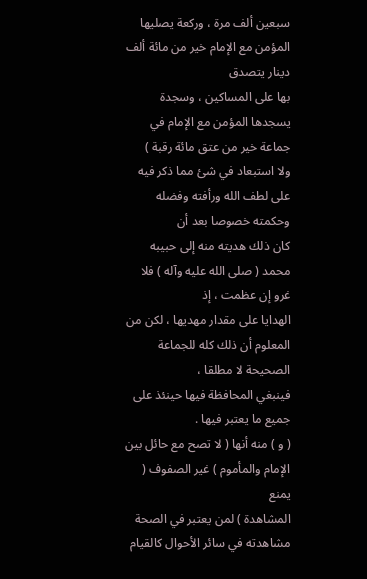سبعين ألف مرة ، وركعة يصليها المؤمن مع الإمام خير من مائة ألف دينار يتصدق
بها على المساكين ، وسجدة يسجدها المؤمن مع الإمام في جماعة خير من عتق مائة رقبة )
ولا استبعاد في شئ مما ذكر فيه على لطف الله ورأفته وفضله وحكمته خصوصا بعد أن
كان ذلك هديته منه إلى حبيبه محمد ( صلى الله عليه وآله ) فلا غرو إن عظمت ، إذ
الهدايا على مقدار مهديها ، لكن من المعلوم أن ذلك كله للجماعة الصحيحة لا مطلقا ،
فينبغي المحافظة فيها حينئذ على جميع ما يعتبر فيها .
( و ) منه أنها ( لا تصح مع حائل بين الإمام والمأموم ) غير الصفوف ( يمنع
المشاهدة ) لمن يعتبر في الصحة مشاهدته في سائر الأحوال كالقيام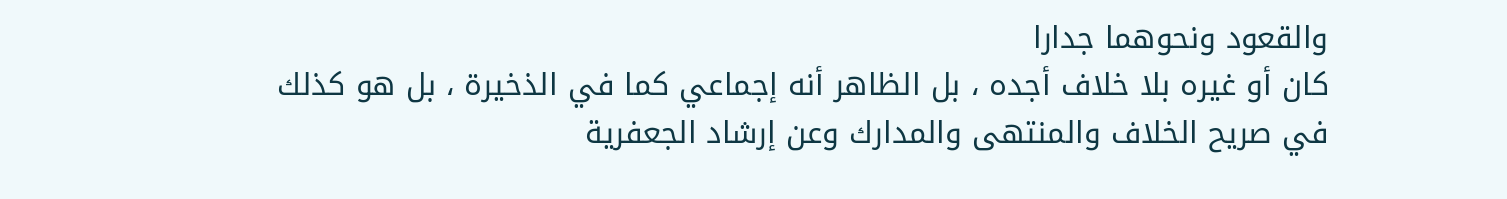والقعود ونحوهما جدارا
كان أو غيره بلا خلاف أجده ، بل الظاهر أنه إجماعي كما في الذخيرة ، بل هو كذلك
في صريح الخلاف والمنتهى والمدارك وعن إرشاد الجعفرية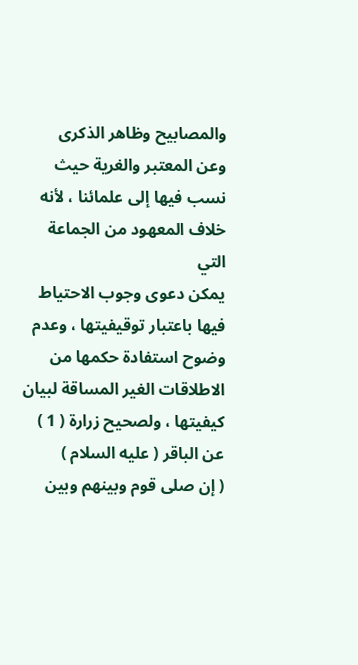والمصابيح وظاهر الذكرى
وعن المعتبر والغرية حيث نسب فيها إلى علمائنا ، لأنه خلاف المعهود من الجماعة التي
يمكن دعوى وجوب الاحتياط فيها باعتبار توقيفيتها ، وعدم وضوح استفادة حكمها من
الاطلاقات الغير المساقة لبيان كيفيتها ، ولصحيح زرارة ( 1 ) عن الباقر ( عليه السلام )
( إن صلى قوم وبينهم وبين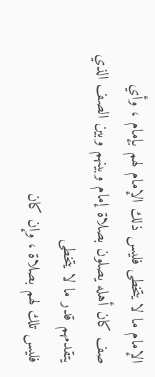الإمام ما لا يتخطى فليس ذلك الإمام لهم بإمام ، وأي
صف كان أهله يصلون بصلاة إمام وبينهم وبين الصف الذي يتقدمهم قدر ما لا يتخطى
فليس تلك لهم بصلاة ، وإن كان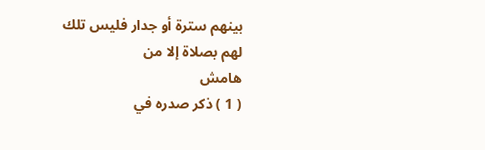بينهم سترة أو جدار فليس تلك لهم بصلاة إلا من
هامش
( 1 ) ذكر صدره في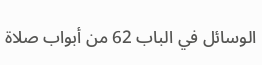الوسائل في الباب 62 من أبواب صلاة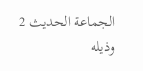الجماعة الحديث 2 وذيله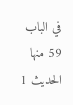في الباب 59 منها الحديث 1